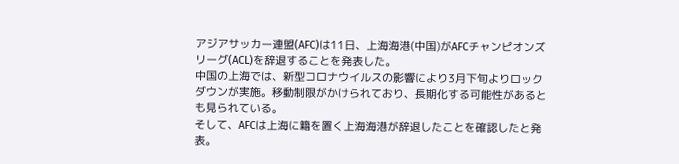アジアサッカー連盟(AFC)は11日、上海海港(中国)がAFCチャンピオンズリーグ(ACL)を辞退することを発表した。
中国の上海では、新型コロナウイルスの影響により3月下旬よりロックダウンが実施。移動制限がかけられており、長期化する可能性があるとも見られている。
そして、AFCは上海に籍を置く上海海港が辞退したことを確認したと発表。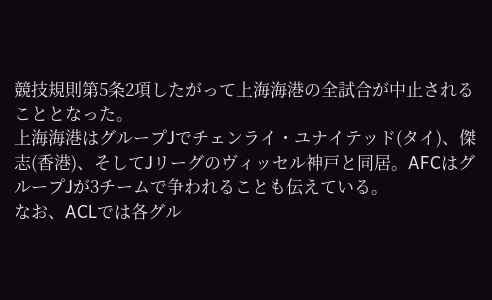競技規則第5条2項したがって上海海港の全試合が中止されることとなった。
上海海港はグループJでチェンライ・ユナイテッド(タイ)、傑志(香港)、そしてJリーグのヴィッセル神戸と同居。AFCはグループJが3チームで争われることも伝えている。
なお、ACLでは各グル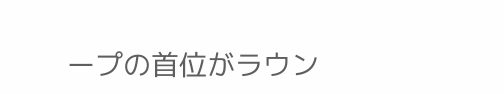ープの首位がラウン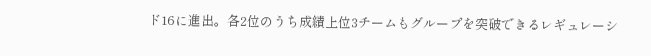ド16に進出。各2位のうち成績上位3チームもグループを突破できるレギュレーシ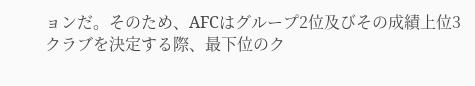ョンだ。そのため、AFCはグループ2位及びその成績上位3クラブを決定する際、最下位のク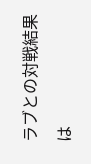ラブとの対戦結果は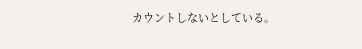カウントしないとしている。